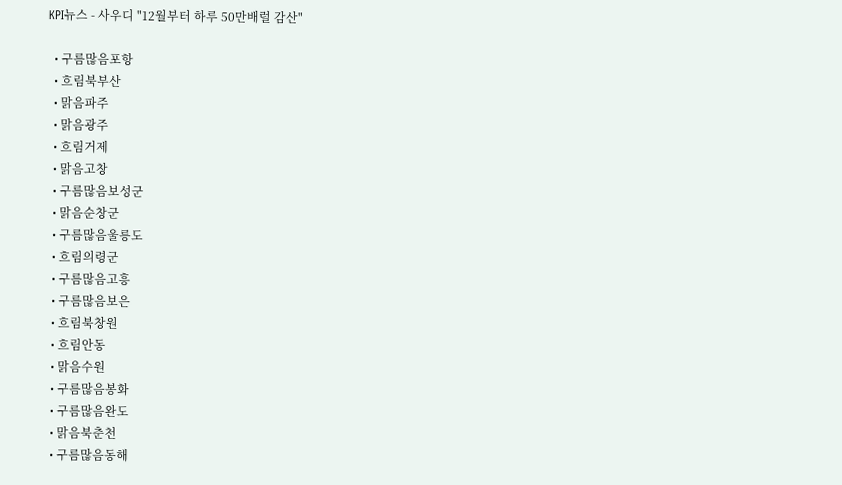KPI뉴스 - 사우디 "12월부터 하루 50만배럴 감산"

  • 구름많음포항
  • 흐림북부산
  • 맑음파주
  • 맑음광주
  • 흐림거제
  • 맑음고창
  • 구름많음보성군
  • 맑음순창군
  • 구름많음울릉도
  • 흐림의령군
  • 구름많음고흥
  • 구름많음보은
  • 흐림북창원
  • 흐림안동
  • 맑음수원
  • 구름많음봉화
  • 구름많음완도
  • 맑음북춘천
  • 구름많음동해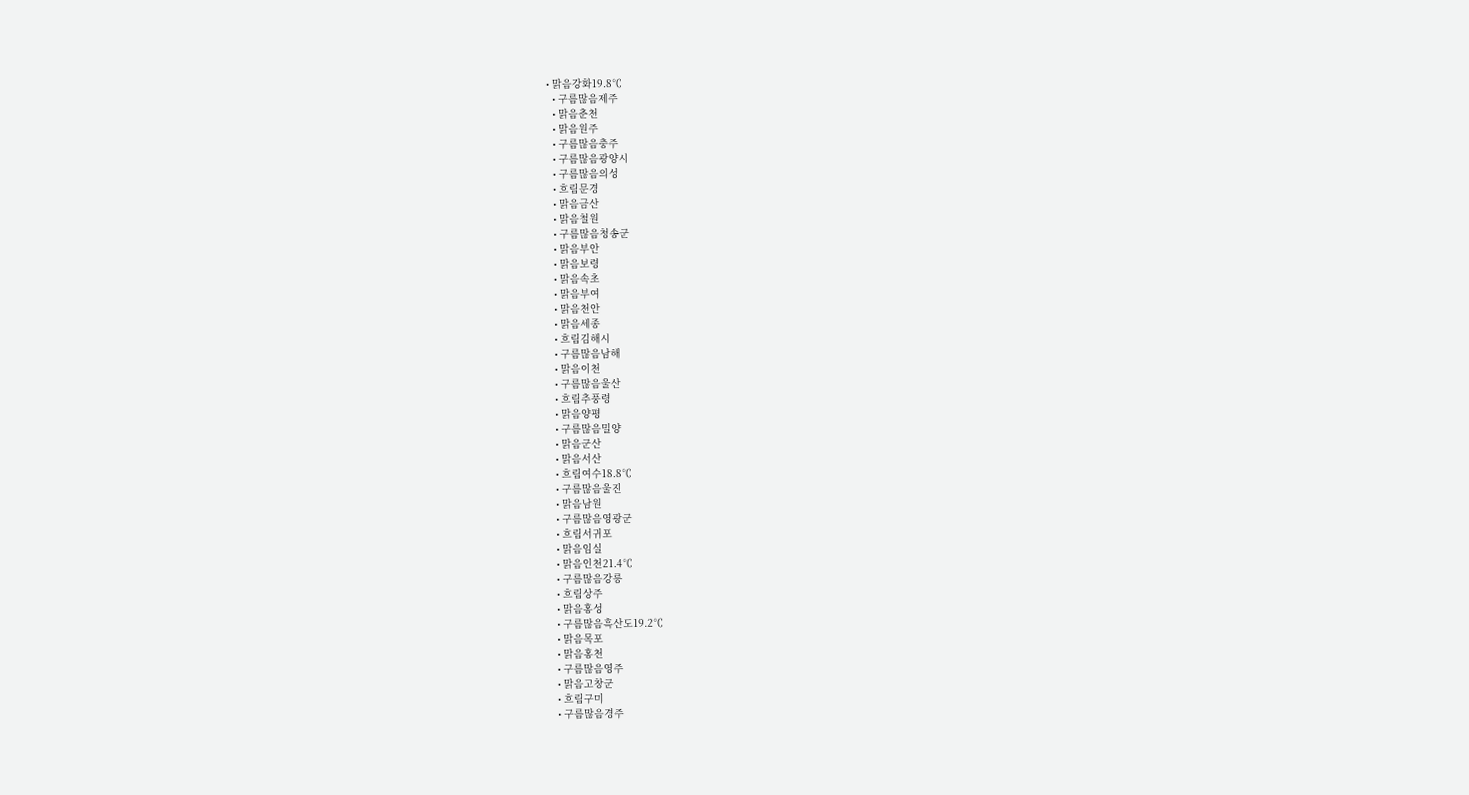• 맑음강화19.8℃
  • 구름많음제주
  • 맑음춘천
  • 맑음원주
  • 구름많음충주
  • 구름많음광양시
  • 구름많음의성
  • 흐림문경
  • 맑음금산
  • 맑음철원
  • 구름많음청송군
  • 맑음부안
  • 맑음보령
  • 맑음속초
  • 맑음부여
  • 맑음천안
  • 맑음세종
  • 흐림김해시
  • 구름많음남해
  • 맑음이천
  • 구름많음울산
  • 흐림추풍령
  • 맑음양평
  • 구름많음밀양
  • 맑음군산
  • 맑음서산
  • 흐림여수18.8℃
  • 구름많음울진
  • 맑음남원
  • 구름많음영광군
  • 흐림서귀포
  • 맑음임실
  • 맑음인천21.4℃
  • 구름많음강릉
  • 흐림상주
  • 맑음홍성
  • 구름많음흑산도19.2℃
  • 맑음목포
  • 맑음홍천
  • 구름많음영주
  • 맑음고창군
  • 흐림구미
  • 구름많음경주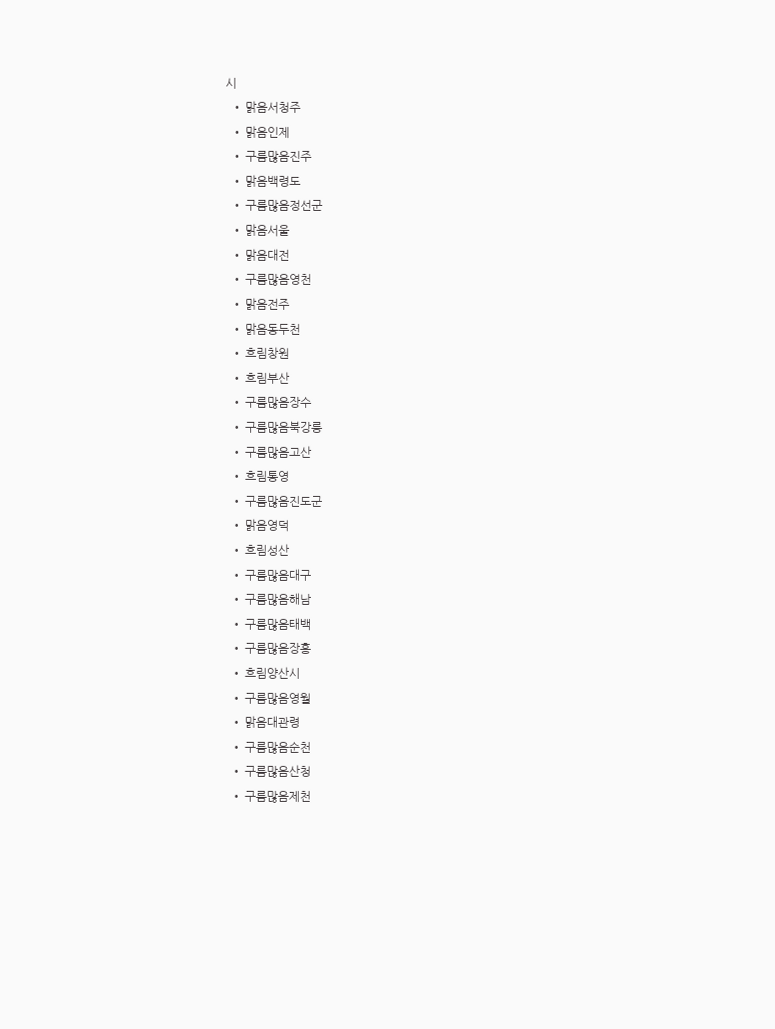시
  • 맑음서청주
  • 맑음인제
  • 구름많음진주
  • 맑음백령도
  • 구름많음정선군
  • 맑음서울
  • 맑음대전
  • 구름많음영천
  • 맑음전주
  • 맑음동두천
  • 흐림창원
  • 흐림부산
  • 구름많음장수
  • 구름많음북강릉
  • 구름많음고산
  • 흐림통영
  • 구름많음진도군
  • 맑음영덕
  • 흐림성산
  • 구름많음대구
  • 구름많음해남
  • 구름많음태백
  • 구름많음장흥
  • 흐림양산시
  • 구름많음영월
  • 맑음대관령
  • 구름많음순천
  • 구름많음산청
  • 구름많음제천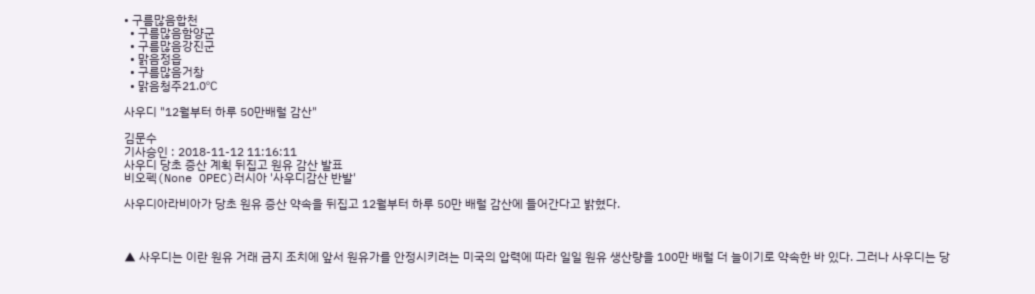• 구름많음합천
  • 구름많음함양군
  • 구름많음강진군
  • 맑음정읍
  • 구름많음거창
  • 맑음청주21.0℃

사우디 "12월부터 하루 50만배럴 감산"

김문수
기사승인 : 2018-11-12 11:16:11
사우디 당초 증산 계획 뒤집고 원유 감산 발표
비오펙(None OPEC)러시아 '사우디감산 반발'

사우디아라비아가 당초 원유 증산 약속을 뒤집고 12월부터 하루 50만 배럴 감산에 들어간다고 밝혔다.



▲ 사우디는 이란 원유 거래 금지 조치에 앞서 원유가를 안정시키려는 미국의 압력에 따라 일일 원유 생산량을 100만 배럴 더 늘이기로 약속한 바 있다. 그러나 사우디는 당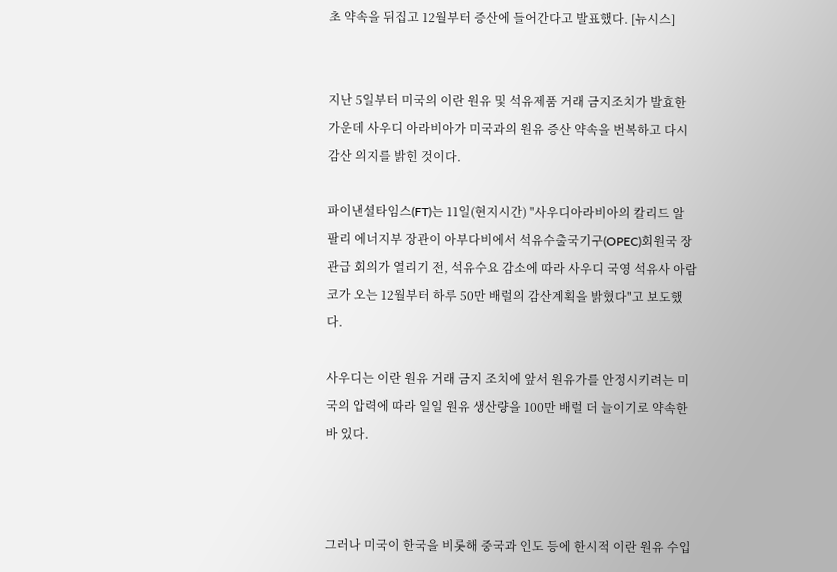초 약속을 뒤집고 12월부터 증산에 들어간다고 발표했다. [뉴시스]


지난 5일부터 미국의 이란 원유 및 석유제품 거래 금지조치가 발효한 가운데 사우디 아라비아가 미국과의 원유 증산 약속을 번복하고 다시 감산 의지를 밝힌 것이다.

파이낸셜타임스(FT)는 11일(현지시간) "사우디아라비아의 칼리드 알 팔리 에너지부 장관이 아부다비에서 석유수출국기구(OPEC)회원국 장관급 회의가 열리기 전, 석유수요 감소에 따라 사우디 국영 석유사 아람코가 오는 12월부터 하루 50만 배럴의 감산계획을 밝혔다"고 보도했다.

사우디는 이란 원유 거래 금지 조치에 앞서 원유가를 안정시키려는 미국의 압력에 따라 일일 원유 생산량을 100만 배럴 더 늘이기로 약속한 바 있다.



그러나 미국이 한국을 비롯해 중국과 인도 등에 한시적 이란 원유 수입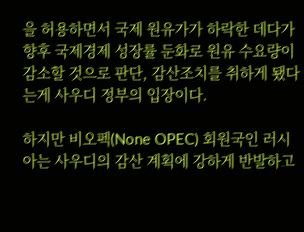을 허용하면서 국제 원유가가 하락한 데다가 향후 국제경제 성장률 둔화로 원유 수요량이 감소할 것으로 판단, 감산조치를 취하게 됐다는게 사우디 정부의 입장이다.

하지만 비오펙(None OPEC) 회원국인 러시아는 사우디의 감산 계획에 강하게 반발하고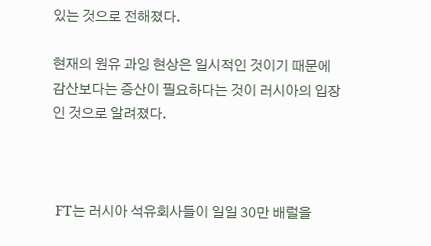있는 것으로 전해졌다.

현재의 원유 과잉 현상은 일시적인 것이기 때문에 감산보다는 증산이 필요하다는 것이 러시아의 입장인 것으로 알려졌다.



 FT는 러시아 석유회사들이 일일 30만 배럴을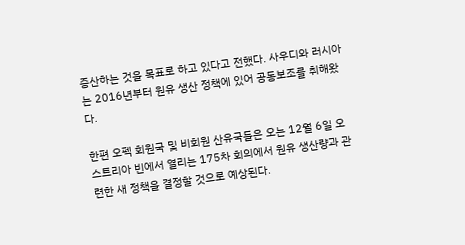증산하는 것을 목표로 하고 있다고 전했다. 사우디와 러시아는 2016년부터 원유 생산 정책에 있어 공동보조를 취해왔다.

한편 오펙 회원국 및 비회원 산유국들은 오는 12월 6일 오스트리아 빈에서 열리는 175차 회의에서 원유 생산량과 관련한 새 정책을 결정할 것으로 예상된다.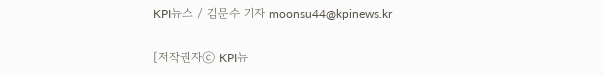KPI뉴스 / 김문수 기자 moonsu44@kpinews.kr

[저작권자ⓒ KPI뉴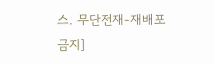스. 무단전재-재배포 금지]